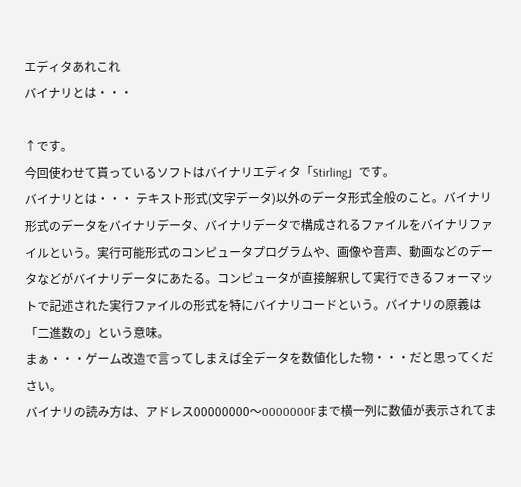エディタあれこれ
バイナリとは・・・

↑です。
今回使わせて貰っているソフトはバイナリエディタ「Stirling」です。
バイナリとは・・・ テキスト形式(文字データ)以外のデータ形式全般のこと。バイナリ形式のデータをバイナリデータ、バイナリデータで構成されるファイルをバイナリファイルという。実行可能形式のコンピュータプログラムや、画像や音声、動画などのデータなどがバイナリデータにあたる。コンピュータが直接解釈して実行できるフォーマットで記述された実行ファイルの形式を特にバイナリコードという。バイナリの原義は「二進数の」という意味。
まぁ・・・ゲーム改造で言ってしまえば全データを数値化した物・・・だと思ってください。
バイナリの読み方は、アドレス00000000〜0000000Fまで横一列に数値が表示されてま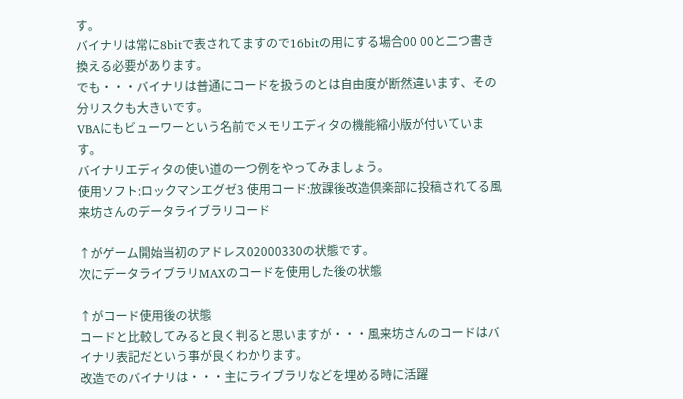す。
バイナリは常に8bitで表されてますので16bitの用にする場合00 00と二つ書き換える必要があります。
でも・・・バイナリは普通にコードを扱うのとは自由度が断然違います、その分リスクも大きいです。
VBAにもビューワーという名前でメモリエディタの機能縮小版が付いています。
バイナリエディタの使い道の一つ例をやってみましょう。
使用ソフト:ロックマンエグゼ3 使用コード:放課後改造倶楽部に投稿されてる風来坊さんのデータライブラリコード

↑がゲーム開始当初のアドレス02000330の状態です。
次にデータライブラリMAXのコードを使用した後の状態

↑がコード使用後の状態
コードと比較してみると良く判ると思いますが・・・風来坊さんのコードはバイナリ表記だという事が良くわかります。
改造でのバイナリは・・・主にライブラリなどを埋める時に活躍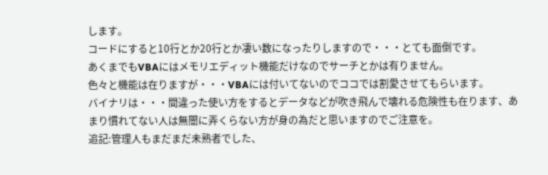します。
コードにすると10行とか20行とか凄い数になったりしますので・・・とても面倒です。
あくまでもVBAにはメモリエディット機能だけなのでサーチとかは有りません。
色々と機能は在りますが・・・VBAには付いてないのでココでは割愛させてもらいます。
バイナリは・・・間違った使い方をするとデータなどが吹き飛んで壊れる危険性も在ります、あまり慣れてない人は無闇に弄くらない方が身の為だと思いますのでご注意を。
追記:管理人もまだまだ未熟者でした、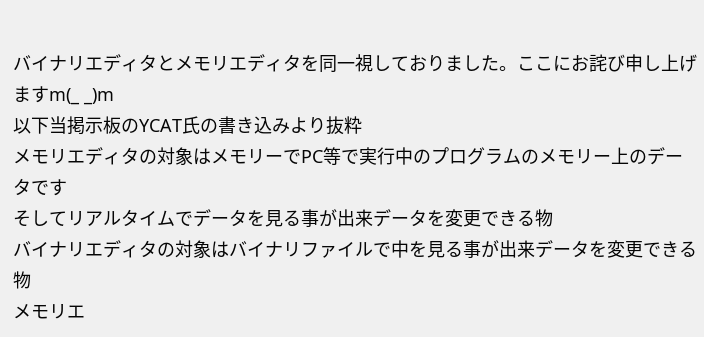バイナリエディタとメモリエディタを同一視しておりました。ここにお詫び申し上げますm(_ _)m
以下当掲示板のYCAT氏の書き込みより抜粋
メモリエディタの対象はメモリーでPC等で実行中のプログラムのメモリー上のデータです
そしてリアルタイムでデータを見る事が出来データを変更できる物
バイナリエディタの対象はバイナリファイルで中を見る事が出来データを変更できる物
メモリエ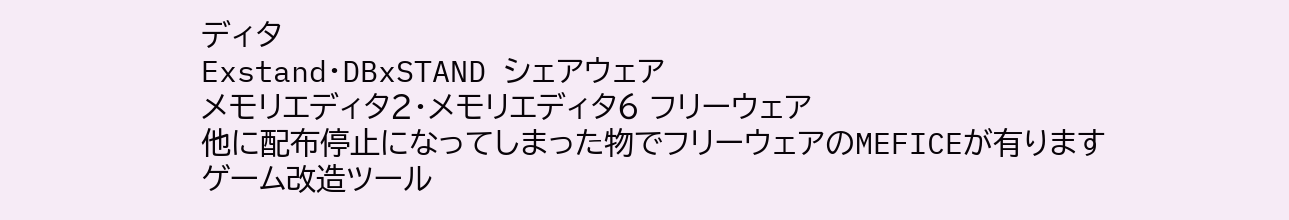ディタ
Exstand・DBxSTAND シェアウェア
メモリエディタ2・メモリエディタ6 フリーウェア
他に配布停止になってしまった物でフリーウェアのMEFICEが有ります
ゲーム改造ツール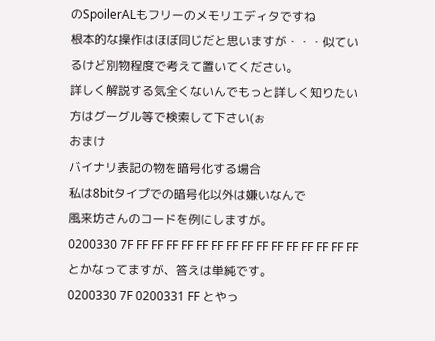のSpoilerALもフリーのメモリエディタですね
根本的な操作はほぼ同じだと思いますが・・・似ているけど別物程度で考えて置いてください。
詳しく解説する気全くないんでもっと詳しく知りたい方はグーグル等で検索して下さい(ぉ
おまけ
バイナリ表記の物を暗号化する場合
私は8bitタイプでの暗号化以外は嫌いなんで
風来坊さんのコードを例にしますが。
0200330 7F FF FF FF FF FF FF FF FF FF FF FF FF FF FF FF
とかなってますが、答えは単純です。
0200330 7F 0200331 FF とやっ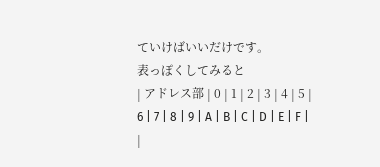ていけばいいだけです。
表っぽくしてみると
| アドレス部 | 0 | 1 | 2 | 3 | 4 | 5 | 6 | 7 | 8 | 9 | A | B | C | D | E | F |
|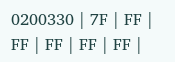0200330 | 7F | FF | FF | FF | FF | FF |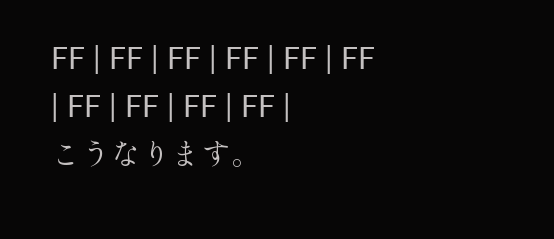FF | FF | FF | FF | FF | FF | FF | FF | FF | FF |
こうなります。